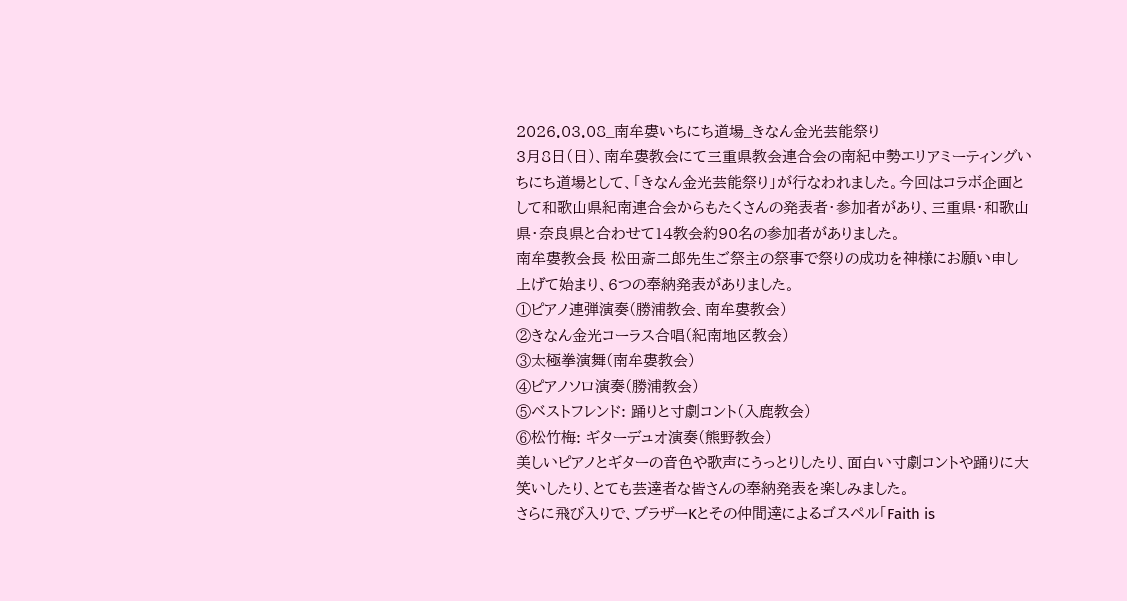2026.03.08_南牟婁いちにち道場_きなん金光芸能祭り
3月8日(日)、南牟婁教会にて三重県教会連合会の南紀中勢エリアミーティングいちにち道場として、「きなん金光芸能祭り」が行なわれました。今回はコラボ企画として和歌山県紀南連合会からもたくさんの発表者・参加者があり、三重県・和歌山県・奈良県と合わせて14教会約90名の参加者がありました。
南牟婁教会長 松田斎二郎先生ご祭主の祭事で祭りの成功を神様にお願い申し上げて始まり、6つの奉納発表がありました。
①ピアノ連弾演奏(勝浦教会、南牟婁教会)
②きなん金光コーラス合唱(紀南地区教会)
③太極拳演舞(南牟婁教会)
④ピアノソロ演奏(勝浦教会)
⑤ベストフレンド: 踊りと寸劇コント(入鹿教会)
⑥松竹梅: ギターデュオ演奏(熊野教会)
美しいピアノとギターの音色や歌声にうっとりしたり、面白い寸劇コントや踊りに大笑いしたり、とても芸達者な皆さんの奉納発表を楽しみました。
さらに飛び入りで、ブラザーKとその仲間達によるゴスペル「Faith is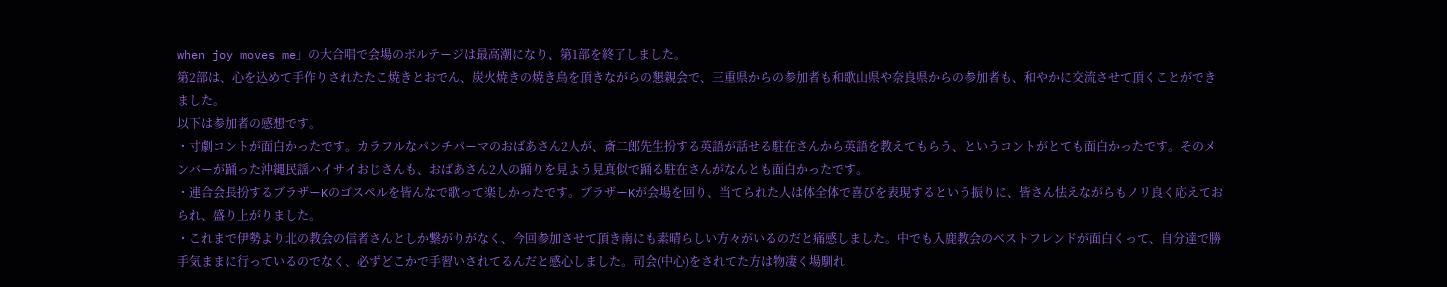when joy moves me」の大合唱で会場のボルテージは最高潮になり、第1部を終了しました。
第2部は、心を込めて手作りされたたこ焼きとおでん、炭火焼きの焼き鳥を頂きながらの懇親会で、三重県からの参加者も和歌山県や奈良県からの参加者も、和やかに交流させて頂くことができました。
以下は参加者の感想です。
・寸劇コントが面白かったです。カラフルなパンチパーマのおばあさん2人が、斎二郎先生扮する英語が話せる駐在さんから英語を教えてもらう、というコントがとても面白かったです。そのメンバーが踊った沖縄民謡ハイサイおじさんも、おばあさん2人の踊りを見よう見真似で踊る駐在さんがなんとも面白かったです。
・連合会長扮するブラザーKのゴスペルを皆んなで歌って楽しかったです。ブラザーKが会場を回り、当てられた人は体全体で喜びを表現するという振りに、皆さん怯えながらもノリ良く応えておられ、盛り上がりました。
・これまで伊勢より北の教会の信者さんとしか繋がりがなく、今回参加させて頂き南にも素晴らしい方々がいるのだと痛感しました。中でも入鹿教会のベストフレンドが面白くって、自分達で勝手気ままに行っているのでなく、必ずどこかで手習いされてるんだと感心しました。司会(中心)をされてた方は物凄く場馴れ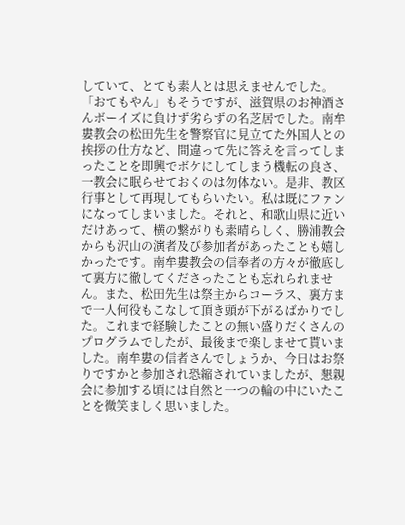していて、とても素人とは思えませんでした。「おてもやん」もそうですが、滋賀県のお神酒さんボーイズに負けず劣らずの名芝居でした。南牟婁教会の松田先生を警察官に見立てた外国人との挨拶の仕方など、間違って先に答えを言ってしまったことを即興でボケにしてしまう機転の良さ、一教会に眠らせておくのは勿体ない。是非、教区行事として再現してもらいたい。私は既にファンになってしまいました。それと、和歌山県に近いだけあって、横の繋がりも素晴らしく、勝浦教会からも沢山の演者及び参加者があったことも嬉しかったです。南牟婁教会の信奉者の方々が徹底して裏方に徹してくださったことも忘れられません。また、松田先生は祭主からコーラス、裏方まで一人何役もこなして頂き頭が下がるばかりでした。これまで経験したことの無い盛りだくさんのプログラムでしたが、最後まで楽しませて貰いました。南牟婁の信者さんでしょうか、今日はお祭りですかと参加され恐縮されていましたが、懇親会に参加する頃には自然と一つの輪の中にいたことを微笑ましく思いました。